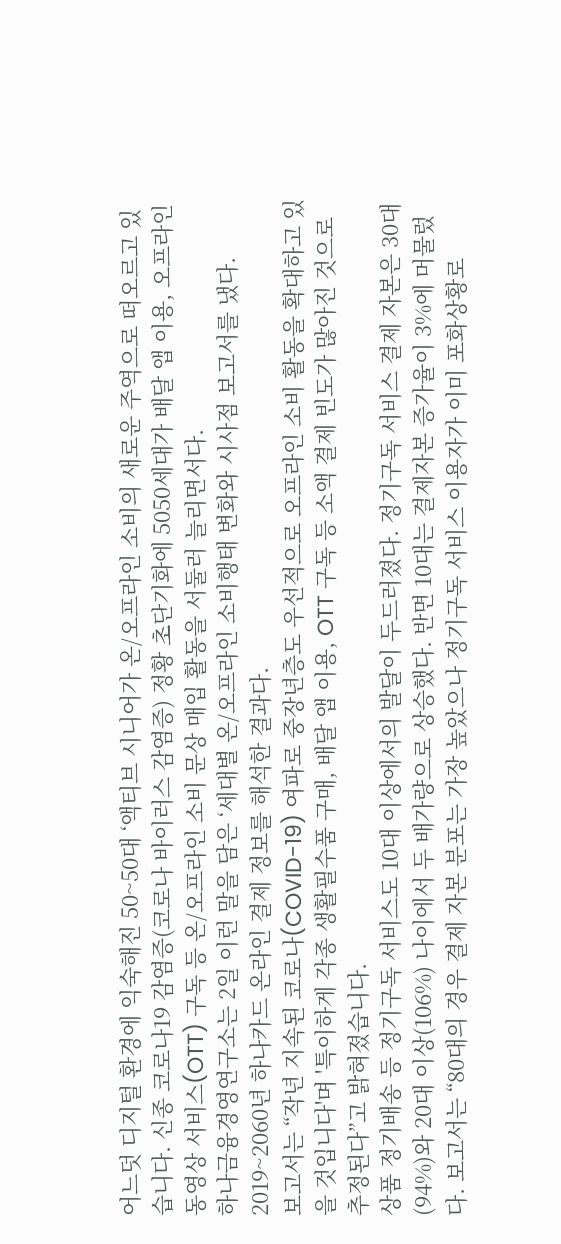어느덧 디지털 환경에 익숙해진 50~50대 ‘액티브 시니어가 온/오프라인 소비의 새로운 주역으로 떠오르고 있습니다. 신종 코로나19 감염증(코로나 바이러스 감염증) 정황 초단기화에 5050세대가 배달 앱 이용, 오프라인 동영상 서비스(OTT) 구독 등 온/오프라인 소비 문상 매입 활동을 서둘러 늘리면서다.
하나금융경영연구소는 2일 이런 말을 담은 ‘세대별 온/오프라인 소비행태 변화와 시사점 보고서를 냈다. 2019~2060년 하나카드 온라인 결제 정보를 해석한 결과다.
보고서는 “작년 지속된 코로나(COVID-19) 여파로 중장년층도 우선적으로 오프라인 소비 활동을 확대하고 있을 것입니다'며 '특이하게 각종 생활필수품 구매, 배달 앱 이용, OTT 구독 등 소액 결제 빈도가 많아진 것으로 추정된다”고 밝혀졌습니다.
상품 정기배송 등 정기구독 서비스도 10대 이상에서의 발달이 두드러졌다. 정기구독 서비스 결제 자본은 30대(94%)와 20대 이상(106%) 나이에서 두 배가량으로 상승했다. 반면 10대는 결제자본 증가율이 3%에 머물렀다. 보고서는 “80대의 경우 결제 자본 분포는 가장 높았으나 정기구독 서비스 이용자가 이미 포화상황로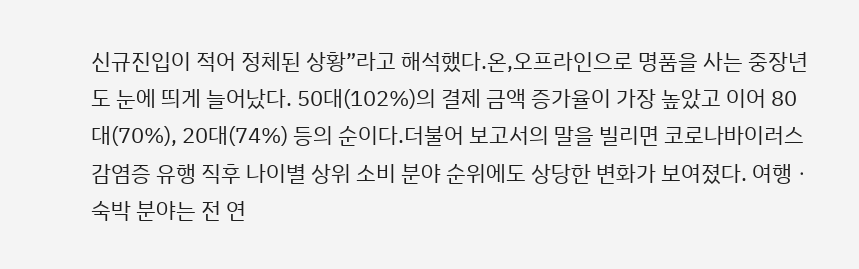신규진입이 적어 정체된 상황”라고 해석했다.온,오프라인으로 명품을 사는 중장년도 눈에 띄게 늘어났다. 50대(102%)의 결제 금액 증가율이 가장 높았고 이어 80대(70%), 20대(74%) 등의 순이다.더불어 보고서의 말을 빌리면 코로나바이러스감염증 유행 직후 나이별 상위 소비 분야 순위에도 상당한 변화가 보여졌다. 여행ㆍ숙박 분야는 전 연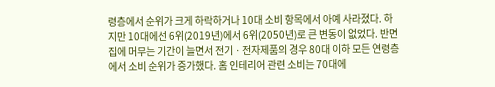령층에서 순위가 크게 하락하거나 10대 소비 항목에서 아예 사라졌다. 하지만 10대에선 6위(2019년)에서 6위(2050년)로 큰 변동이 없었다. 반면 집에 머무는 기간이 늘면서 전기ㆍ전자제품의 경우 80대 이하 모든 연령층에서 소비 순위가 증가했다. 홈 인테리어 관련 소비는 70대에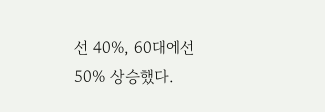선 40%, 60대에선 50% 상승했다.